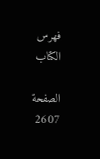فهرس الكتاب

الصفحة 2607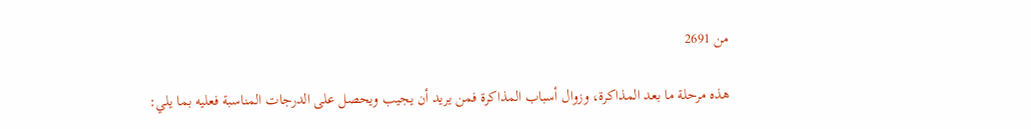من 2691

هذه مرحلة ما بعد المذاكرة، وزوال أسباب المذاكرة فمن يريد أن يجيب ويحصل على الدرجات المناسبة فعليه بما يلي: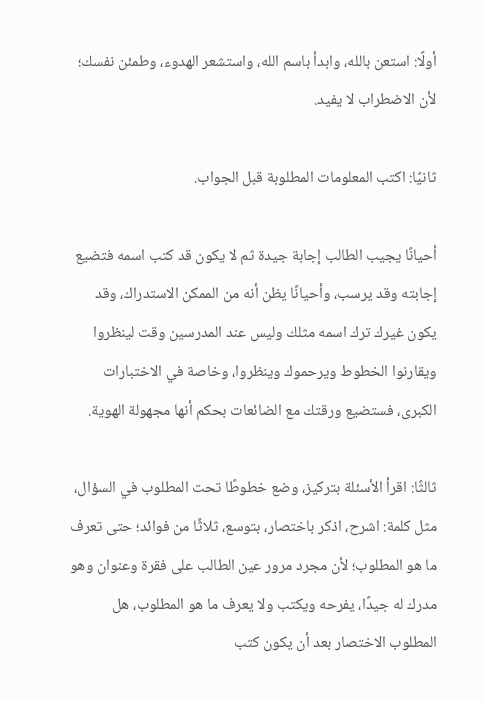أولًا: استعن بالله، وابدأ باسم الله، واستشعر الهدوء، وطمئن نفسك؛ لأن الاضطراب لا يفيد.

ثانيًا: اكتب المعلومات المطلوبة قبل الجواب.

أحيانًا يجيب الطالب إجابة جيدة ثم لا يكون قد كتب اسمه فتضيع إجابته وقد يرسب، وأحيانًا يظن أنه من الممكن الاستدراك، وقد يكون غيرك ترك اسمه مثلك وليس عند المدرسين وقت لينظروا ويقارنوا الخطوط ويرحموك وينظروا، وخاصة في الاختبارات الكبرى، فستضيع ورقتك مع الضائعات بحكم أنها مجهولة الهوية.

ثالثًا: اقرأ الأسئلة بتركيز، وضع خطوطًا تحت المطلوب في السؤال، مثل كلمة: اشرح، اذكر باختصار، بتوسع، ثلاثًا من فوائد؛ حتى تعرف ما هو المطلوب؛ لأن مجرد مرور عين الطالب على فقرة وعنوان وهو مدرك له جيدًا، يفرحه ويكتب ولا يعرف ما هو المطلوب، هل المطلوب الاختصار بعد أن يكون كتب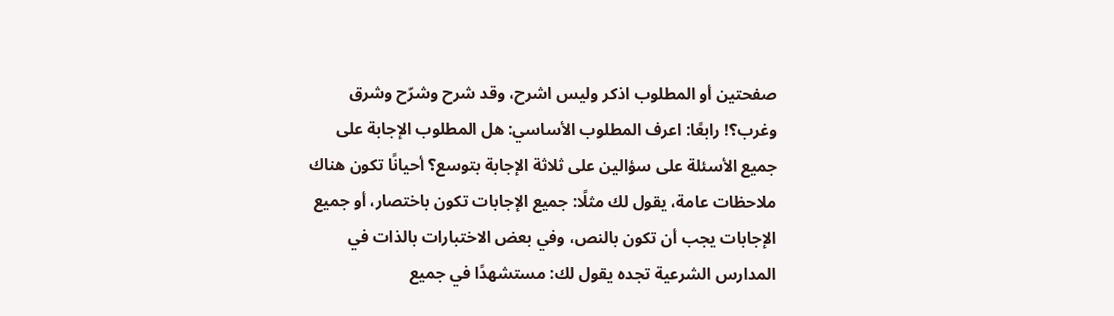صفحتين أو المطلوب اذكر وليس اشرح، وقد شرح وشرّح وشرق وغرب؟! رابعًا: اعرف المطلوب الأساسي: هل المطلوب الإجابة على جميع الأسئلة على سؤالين على ثلاثة الإجابة بتوسع؟ أحيانًا تكون هناك ملاحظات عامة، يقول لك مثلًا: جميع الإجابات تكون باختصار، أو جميع الإجابات يجب أن تكون بالنص، وفي بعض الاختبارات بالذات في المدارس الشرعية تجده يقول لك: مستشهدًا في جميع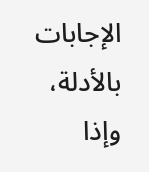الإجابات بالأدلة، وإذا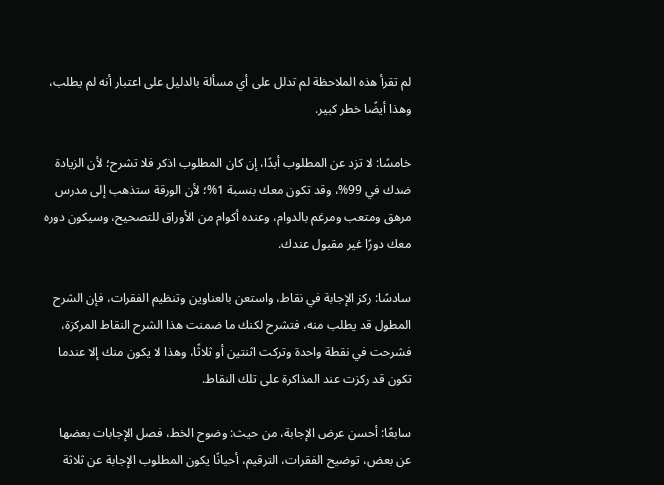لم تقرأ هذه الملاحظة لم تدلل على أي مسألة بالدليل على اعتبار أنه لم يطلب، وهذا أيضًا خطر كبير.

خامسًا: لا تزد عن المطلوب أبدًا، إن كان المطلوب اذكر فلا تشرح؛ لأن الزيادة ضدك في 99%، وقد تكون معك بنسبة 1%؛ لأن الورقة ستذهب إلى مدرس مرهق ومتعب ومرغم بالدوام، وعنده أكوام من الأوراق للتصحيح، وسيكون دوره معك دورًا غير مقبول عندك.

سادسًا: ركز الإجابة في نقاط، واستعن بالعناوين وتنظيم الفقرات، فإن الشرح المطول قد يطلب منه، فتشرح لكنك ما ضمنت هذا الشرح النقاط المركزة، فشرحت في نقطة واحدة وتركت اثنتين أو ثلاثًا، وهذا لا يكون منك إلا عندما تكون قد ركزت عند المذاكرة على تلك النقاط.

سابعًا: أحسن عرض الإجابة، من حيث: وضوح الخط، فصل الإجابات بعضها عن بعض، توضيح الفقرات، الترقيم، أحيانًا يكون المطلوب الإجابة عن ثلاثة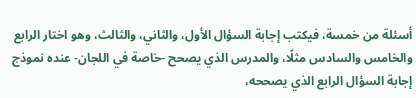أسئلة من خمسة، فيكتب إجابة السؤال الأول، والثاني، والثالث، وهو اختار الرابع والخامس والسادس مثلًا، والمدرس الذي يصحح -خاصة في اللجان- عنده نموذج إجابة السؤال الرابع الذي يصححه،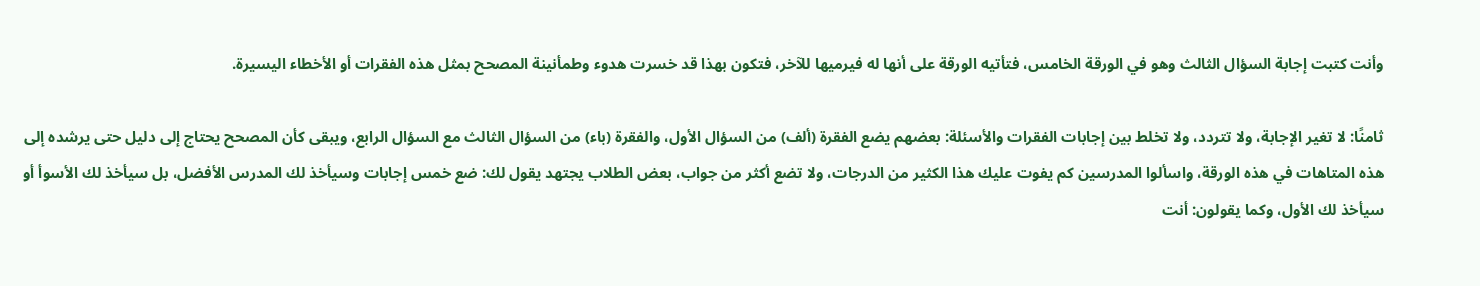وأنت كتبت إجابة السؤال الثالث وهو في الورقة الخامس، فتأتيه الورقة على أنها له فيرميها للآخر، فتكون بهذا قد خسرت هدوء وطمأنينة المصحح بمثل هذه الفقرات أو الأخطاء اليسيرة.

ثامنًا: لا تغير الإجابة، ولا تتردد، ولا تخلط بين إجابات الفقرات والأسئلة: بعضهم يضع الفقرة (ألف) من السؤال الأول، والفقرة (باء) من السؤال الثالث مع السؤال الرابع، ويبقى كأن المصحح يحتاج إلى دليل حتى يرشده إلى هذه المتاهات في هذه الورقة، واسألوا المدرسين كم يفوت عليك هذا الكثير من الدرجات، ولا تضع أكثر من جواب، بعض الطلاب يجتهد يقول لك: ضع خمس إجابات وسيأخذ لك المدرس الأفضل، بل سيأخذ لك الأسوأ أو سيأخذ لك الأول، وكما يقولون: أنت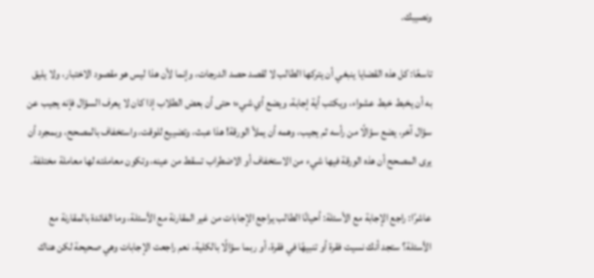ونصيبك.

تاسعًا: كل هذه القضايا ينبغي أن يتركها الطالب لا لقصد حصد الدرجات، وإنما لأن هذا ليس هو مقصود الاختبار، ولا يليق به أن يخبط خبط عشواء، ويكتب أية إجابة، ويضع أي شيء؛ حتى أن بعض الطلاب إذا كان لا يعرف السؤال فإنه يجيب عن سؤال آخر، يضع سؤالًا من رأسه ثم يجيب، وهمه أن يملأ الورقة! هذا عبث، وتضييع للوقت، واستخفاف بالمصحح، وبمجرد أن يرى المصحح أن هذه الورقة فيها شيء من الاستخفاف أو الاضطراب تسقط من عينه، وتكون معاملته لها معاملة مختلفة.

عاشرًا: راجع الإجابة مع الأسئلة: أحيانًا الطالب يراجع الإجابات من غير المقارنة مع الأسئلة، وما الفائدة بالمقارنة مع الأسئلة؟ ستجد أنك نسيت فقرة أو تنبيهًا في فقرة، أو ربما سؤالًا بالكلية، نعم راجعت الإجابات وهي صحيحة لكن هناك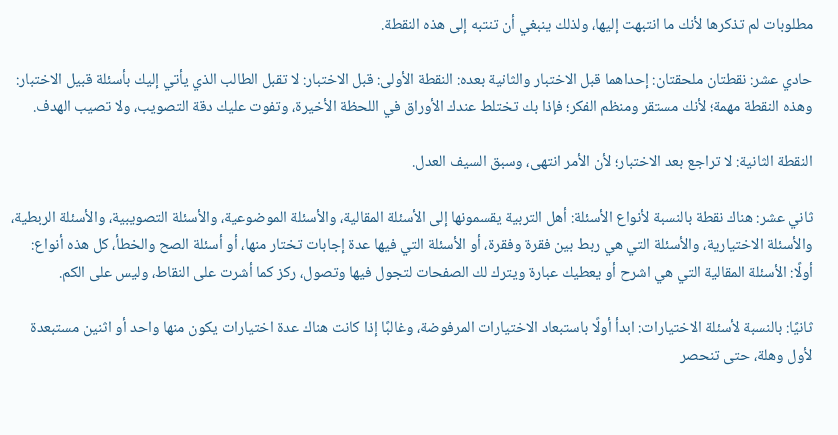مطلوبات لم تذكرها لأنك ما انتبهت إليها، ولذلك ينبغي أن تنتبه إلى هذه النقطة.

حادي عشر: نقطتان ملحقتان: إحداهما قبل الاختبار والثانية بعده: النقطة الأولى: قبل الاختبار: لا تقبل الطالب الذي يأتي إليك بأسئلة قبيل الاختبار: وهذه النقطة مهمة؛ لأنك مستقر ومنظم الفكر؛ فإذا بك تختلط عندك الأوراق في اللحظة الأخيرة، وتفوت عليك دقة التصويب، ولا تصيب الهدف.

النقطة الثانية: لا تراجع بعد الاختبار؛ لأن الأمر انتهى، وسبق السيف العدل.

ثاني عشر: هناك نقطة بالنسبة لأنواع الأسئلة: أهل التربية يقسمونها إلى الأسئلة المقالية، والأسئلة الموضوعية، والأسئلة التصويبية، والأسئلة الربطية، والأسئلة الاختيارية، والأسئلة التي هي ربط بين فقرة وفقرة، أو الأسئلة التي فيها عدة إجابات تختار منها، أو أسئلة الصح والخطأ، كل هذه أنواع: أولًا: الأسئلة المقالية التي هي اشرح أو يعطيك عبارة ويترك لك الصفحات لتجول فيها وتصول، ركز كما أشرت على النقاط، وليس على الكم.

ثانيًا: بالنسبة لأسئلة الاختيارات: ابدأ أولًا باستبعاد الاختيارات المرفوضة، وغالبًا إذا كانت هناك عدة اختيارات يكون منها واحد أو اثنين مستبعدة لأول وهلة، حتى تنحصر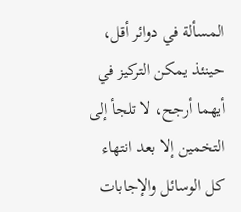المسألة في دوائر أقل، حينئذ يمكن التركيز في أيهما أرجح، لا تلجأ إلى التخمين إلا بعد انتهاء كل الوسائل والإجابات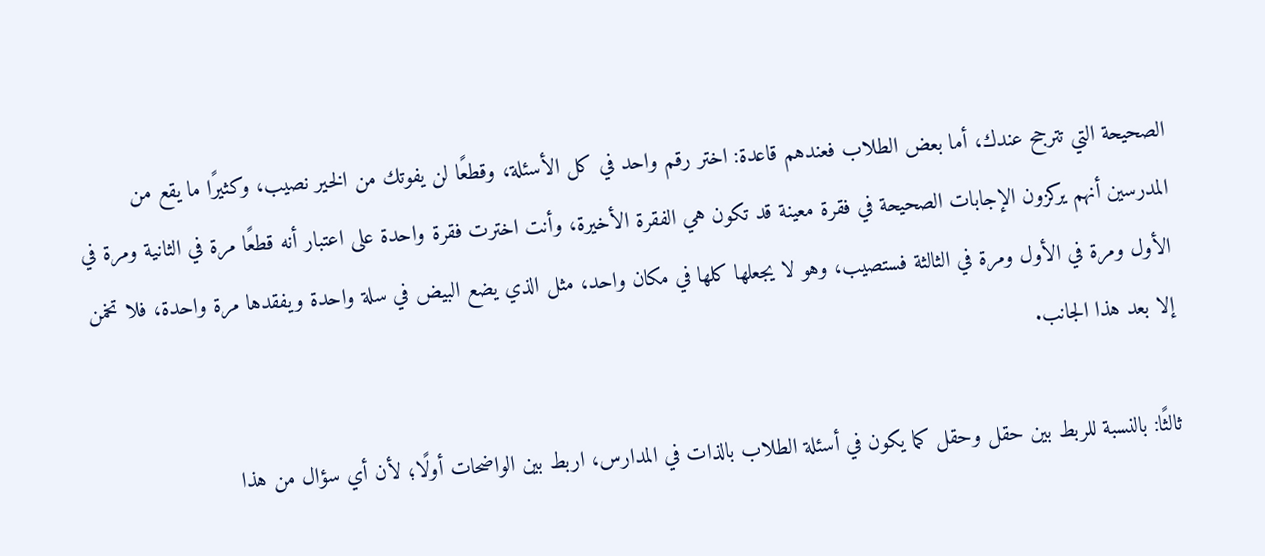الصحيحة التي تترجح عندك، أما بعض الطلاب فعندهم قاعدة: اختر رقم واحد في كل الأسئلة، وقطعًا لن يفوتك من الخير نصيب، وكثيرًا ما يقع من المدرسين أنهم يركزون الإجابات الصحيحة في فقرة معينة قد تكون هي الفقرة الأخيرة، وأنت اخترت فقرة واحدة على اعتبار أنه قطعًا مرة في الثانية ومرة في الأول ومرة في الأول ومرة في الثالثة فستصيب، وهو لا يجعلها كلها في مكان واحد، مثل الذي يضع البيض في سلة واحدة ويفقدها مرة واحدة، فلا تخمن إلا بعد هذا الجانب.

ثالثًا: بالنسبة للربط بين حقل وحقل كما يكون في أسئلة الطلاب بالذات في المدارس، اربط بين الواضحات أولًا؛ لأن أي سؤال من هذا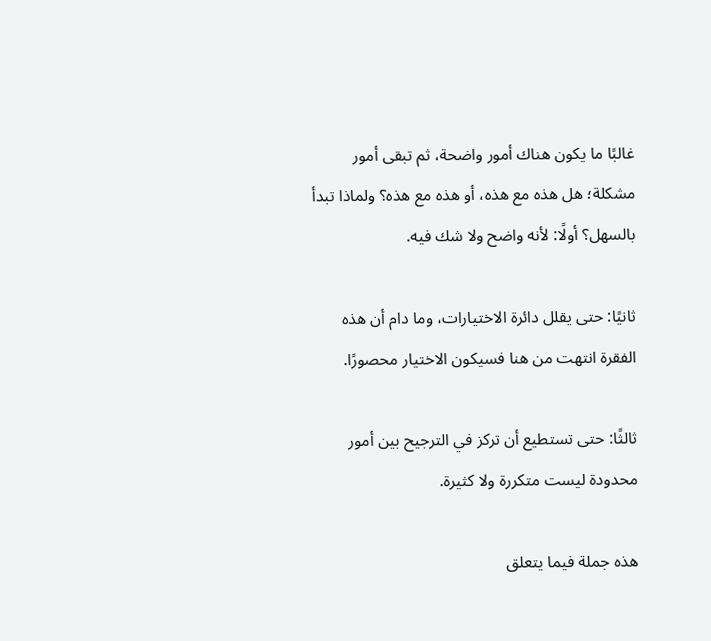غالبًا ما يكون هناك أمور واضحة، ثم تبقى أمور مشكلة؛ هل هذه مع هذه، أو هذه مع هذه؟ ولماذا تبدأ بالسهل؟ أولًا: لأنه واضح ولا شك فيه.

ثانيًا: حتى يقلل دائرة الاختيارات، وما دام أن هذه الفقرة انتهت من هنا فسيكون الاختيار محصورًا.

ثالثًا: حتى تستطيع أن تركز في الترجيح بين أمور محدودة ليست متكررة ولا كثيرة.

هذه جملة فيما يتعلق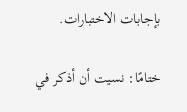بإجابات الاختبارات.

ختامًا: نسيت أن أذكر في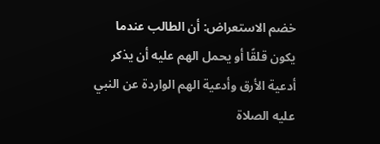خضم الاستعراض: أن الطالب عندما يكون قلقًا أو يحمل الهم عليه أن يذكر أدعية الأرق وأدعية الهم الواردة عن النبي عليه الصلاة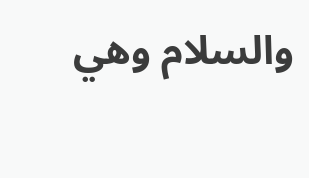والسلام وهي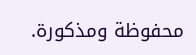محفوظة ومذكورة.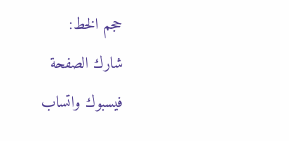حجم الخط:
شارك الصفحة
فيسبوك واتساب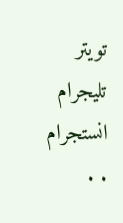تويتر تليجرام انستجرام
. .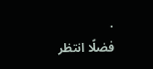.
فضلًا انتظر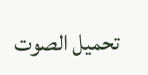تحميل الصوت